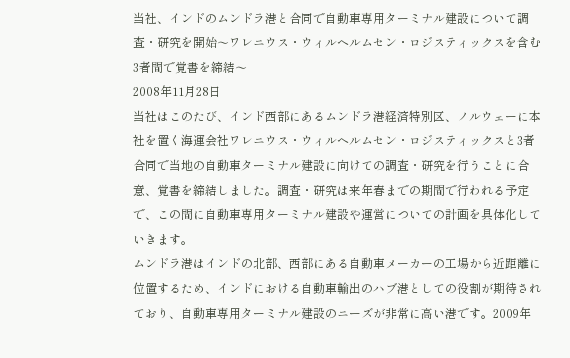当社、インドのムンドラ港と合同で自動車専用ターミナル建設について調査・研究を開始〜ワレニウス・ウィルヘルムセン・ロジスティックスを含む3者間で覚書を締結〜
2008年11月28日
当社はこのたび、インド西部にあるムンドラ港経済特別区、ノルウェーに本社を置く海運会社ワレニウス・ウィルヘルムセン・ロジスティックスと3者合同で当地の自動車ターミナル建設に向けての調査・研究を行うことに合意、覚書を締結しました。調査・研究は来年春までの期間で行われる予定で、この間に自動車専用ターミナル建設や運営についての計画を具体化していきます。
ムンドラ港はインドの北部、西部にある自動車メーカーの工場から近距離に位置するため、インドにおける自動車輸出のハブ港としての役割が期待されており、自動車専用ターミナル建設のニーズが非常に高い港です。2009年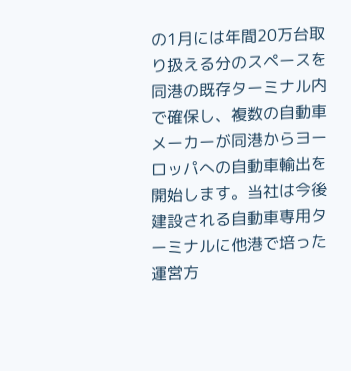の1月には年間20万台取り扱える分のスペースを同港の既存ターミナル内で確保し、複数の自動車メーカーが同港からヨーロッパへの自動車輸出を開始します。当社は今後建設される自動車専用ターミナルに他港で培った運営方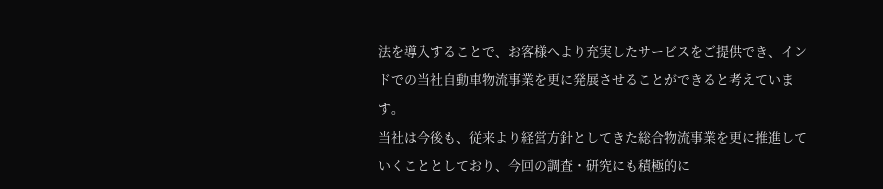法を導入することで、お客様へより充実したサービスをご提供でき、インドでの当社自動車物流事業を更に発展させることができると考えています。
当社は今後も、従来より経営方針としてきた総合物流事業を更に推進していくこととしており、今回の調査・研究にも積極的に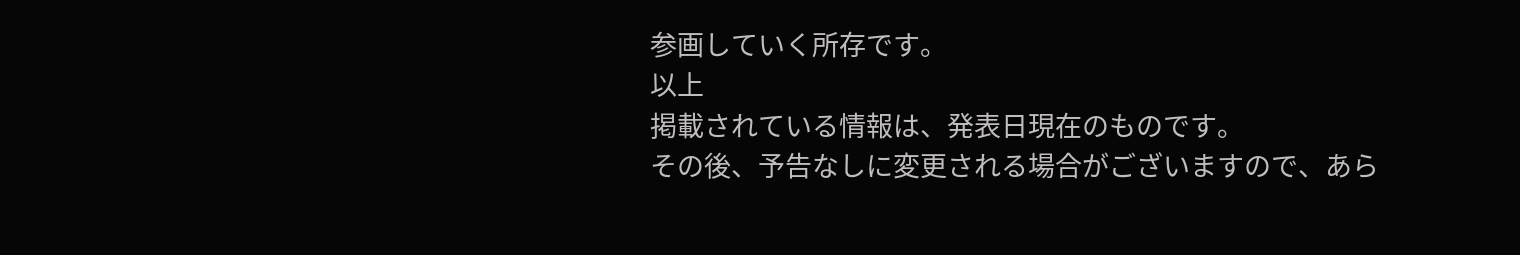参画していく所存です。
以上
掲載されている情報は、発表日現在のものです。
その後、予告なしに変更される場合がございますので、あら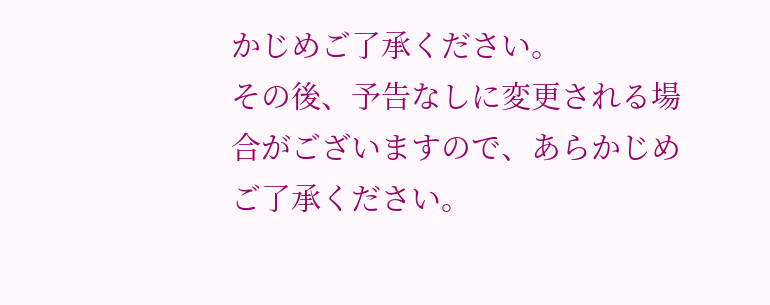かじめご了承ください。
その後、予告なしに変更される場合がございますので、あらかじめご了承ください。